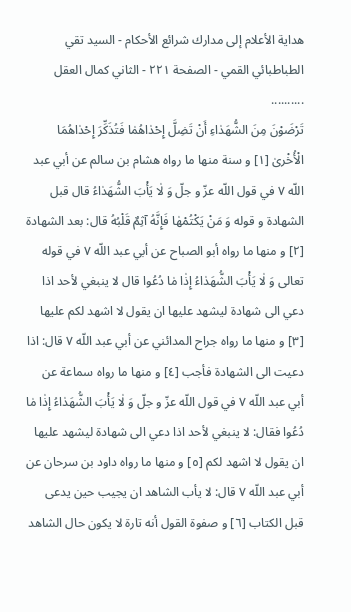هداية الأعلام إلى مدارك شرائع الأحكام - السيد تقي الطباطبائي القمي - الصفحة ٢٢١ - الثاني كمال العقل
..........
تَرْضَوْنَ مِنَ الشُّهَدٰاءِ أَنْ تَضِلَّ إِحْدٰاهُمٰا فَتُذَكِّرَ إِحْدٰاهُمَا الْأُخْرىٰ [١] و سنة منها ما رواه هشام بن سالم عن أبي عبد اللّه ٧ في قول اللّه عزّ و جلّ وَ لٰا يَأْبَ الشُّهَدٰاءُ قال قبل الشهادة و قوله وَ مَنْ يَكْتُمْهٰا فَإِنَّهُ آثِمٌ قَلْبُهُ قال: بعد الشهادة [٢] و منها ما رواه أبو الصباح عن أبي عبد اللّه ٧ في قوله تعالى وَ لٰا يَأْبَ الشُّهَدٰاءُ إِذٰا مٰا دُعُوا قال لا ينبغي لأحد اذا دعي الى شهادة ليشهد عليها ان يقول لا اشهد لكم عليها [٣] و منها ما رواه جراح المدائني عن أبي عبد اللّه ٧ قال: اذا دعيت الى الشهادة فأجب [٤] و منها ما رواه سماعة عن أبي عبد اللّه ٧ في قول اللّه عزّ و جلّ وَ لٰا يَأْبَ الشُّهَدٰاءُ إِذٰا مٰا دُعُوا فقال: لا ينبغي لأحد اذا دعي الى شهادة ليشهد عليها ان يقول لا اشهد لكم [٥] و منها ما رواه داود بن سرحان عن أبي عبد اللّه ٧ قال: لا يأب الشاهد ان يجيب حين يدعى قبل الكتاب [٦] و صفوة القول أنه تارة لا يكون حال الشاهد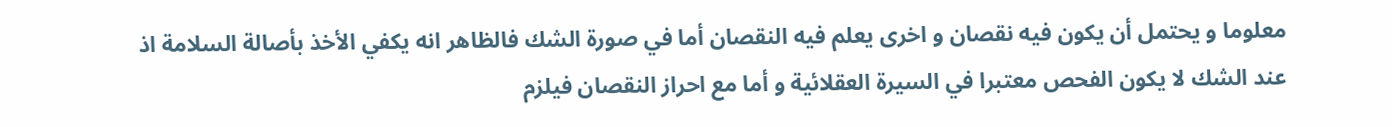معلوما و يحتمل أن يكون فيه نقصان و اخرى يعلم فيه النقصان أما في صورة الشك فالظاهر انه يكفي الأخذ بأصالة السلامة اذ عند الشك لا يكون الفحص معتبرا في السيرة العقلائية و أما مع احراز النقصان فيلزم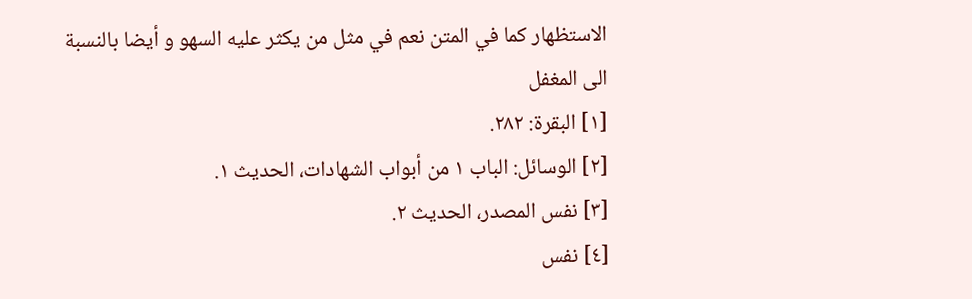الاستظهار كما في المتن نعم في مثل من يكثر عليه السهو و أيضا بالنسبة الى المغفل
[١] البقرة: ٢٨٢.
[٢] الوسائل: الباب ١ من أبواب الشهادات، الحديث ١.
[٣] نفس المصدر، الحديث ٢.
[٤] نفس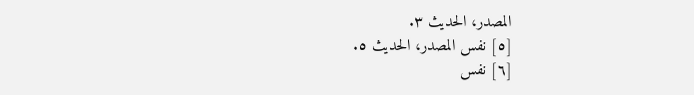المصدر، الحديث ٣.
[٥] نفس المصدر، الحديث ٥.
[٦] نفس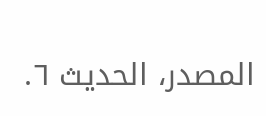المصدر، الحديث ٦.